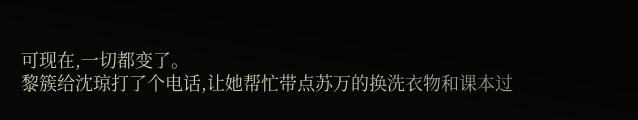可现在,一切都变了。
黎簇给沈琼打了个电话,让她帮忙带点苏万的换洗衣物和课本过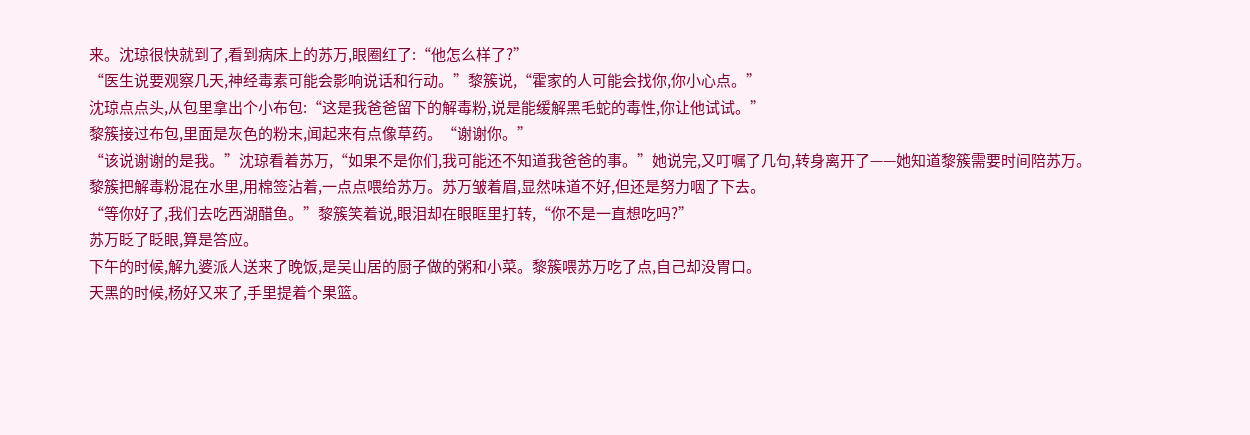来。沈琼很快就到了,看到病床上的苏万,眼圈红了:“他怎么样了?”
“医生说要观察几天,神经毒素可能会影响说话和行动。”黎簇说,“霍家的人可能会找你,你小心点。”
沈琼点点头,从包里拿出个小布包:“这是我爸爸留下的解毒粉,说是能缓解黑毛蛇的毒性,你让他试试。”
黎簇接过布包,里面是灰色的粉末,闻起来有点像草药。“谢谢你。”
“该说谢谢的是我。”沈琼看着苏万,“如果不是你们,我可能还不知道我爸爸的事。”她说完,又叮嘱了几句,转身离开了——她知道黎簇需要时间陪苏万。
黎簇把解毒粉混在水里,用棉签沾着,一点点喂给苏万。苏万皱着眉,显然味道不好,但还是努力咽了下去。
“等你好了,我们去吃西湖醋鱼。”黎簇笑着说,眼泪却在眼眶里打转,“你不是一直想吃吗?”
苏万眨了眨眼,算是答应。
下午的时候,解九婆派人送来了晚饭,是吴山居的厨子做的粥和小菜。黎簇喂苏万吃了点,自己却没胃口。
天黑的时候,杨好又来了,手里提着个果篮。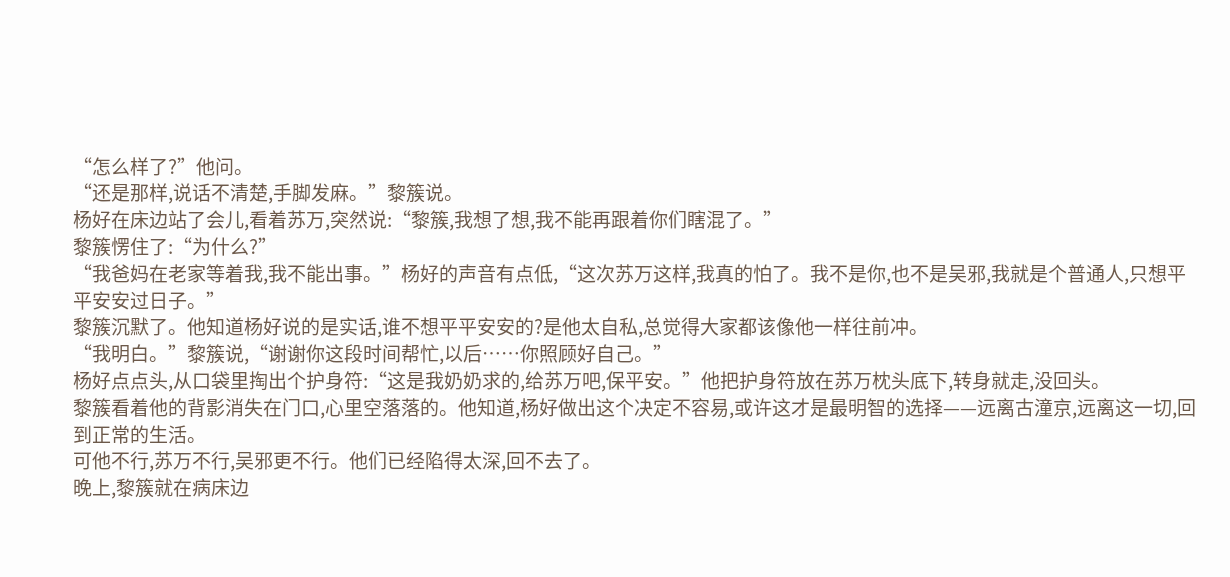“怎么样了?”他问。
“还是那样,说话不清楚,手脚发麻。”黎簇说。
杨好在床边站了会儿,看着苏万,突然说:“黎簇,我想了想,我不能再跟着你们瞎混了。”
黎簇愣住了:“为什么?”
“我爸妈在老家等着我,我不能出事。”杨好的声音有点低,“这次苏万这样,我真的怕了。我不是你,也不是吴邪,我就是个普通人,只想平平安安过日子。”
黎簇沉默了。他知道杨好说的是实话,谁不想平平安安的?是他太自私,总觉得大家都该像他一样往前冲。
“我明白。”黎簇说,“谢谢你这段时间帮忙,以后……你照顾好自己。”
杨好点点头,从口袋里掏出个护身符:“这是我奶奶求的,给苏万吧,保平安。”他把护身符放在苏万枕头底下,转身就走,没回头。
黎簇看着他的背影消失在门口,心里空落落的。他知道,杨好做出这个决定不容易,或许这才是最明智的选择——远离古潼京,远离这一切,回到正常的生活。
可他不行,苏万不行,吴邪更不行。他们已经陷得太深,回不去了。
晚上,黎簇就在病床边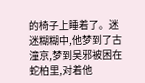的椅子上睡着了。迷迷糊糊中,他梦到了古潼京,梦到吴邪被困在蛇柏里,对着他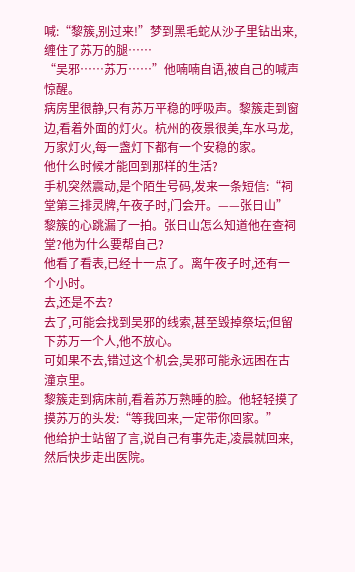喊:“黎簇,别过来!”梦到黑毛蛇从沙子里钻出来,缠住了苏万的腿……
“吴邪……苏万……”他喃喃自语,被自己的喊声惊醒。
病房里很静,只有苏万平稳的呼吸声。黎簇走到窗边,看着外面的灯火。杭州的夜景很美,车水马龙,万家灯火,每一盏灯下都有一个安稳的家。
他什么时候才能回到那样的生活?
手机突然震动,是个陌生号码,发来一条短信:“祠堂第三排灵牌,午夜子时,门会开。——张日山”
黎簇的心跳漏了一拍。张日山怎么知道他在查祠堂?他为什么要帮自己?
他看了看表,已经十一点了。离午夜子时,还有一个小时。
去,还是不去?
去了,可能会找到吴邪的线索,甚至毁掉祭坛;但留下苏万一个人,他不放心。
可如果不去,错过这个机会,吴邪可能永远困在古潼京里。
黎簇走到病床前,看着苏万熟睡的脸。他轻轻摸了摸苏万的头发:“等我回来,一定带你回家。”
他给护士站留了言,说自己有事先走,凌晨就回来,然后快步走出医院。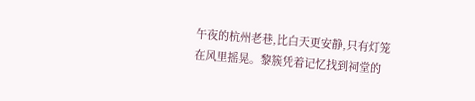午夜的杭州老巷,比白天更安静,只有灯笼在风里摇晃。黎簇凭着记忆找到祠堂的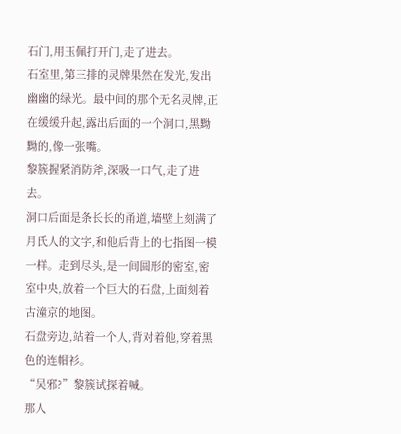石门,用玉佩打开门,走了进去。
石室里,第三排的灵牌果然在发光,发出幽幽的绿光。最中间的那个无名灵牌,正在缓缓升起,露出后面的一个洞口,黑黝黝的,像一张嘴。
黎簇握紧消防斧,深吸一口气,走了进去。
洞口后面是条长长的甬道,墙壁上刻满了月氏人的文字,和他后背上的七指图一模一样。走到尽头,是一间圆形的密室,密室中央,放着一个巨大的石盘,上面刻着古潼京的地图。
石盘旁边,站着一个人,背对着他,穿着黑色的连帽衫。
“吴邪?”黎簇试探着喊。
那人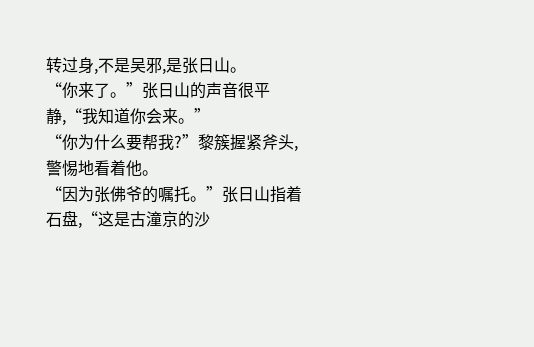转过身,不是吴邪,是张日山。
“你来了。”张日山的声音很平静,“我知道你会来。”
“你为什么要帮我?”黎簇握紧斧头,警惕地看着他。
“因为张佛爷的嘱托。”张日山指着石盘,“这是古潼京的沙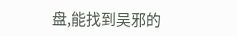盘,能找到吴邪的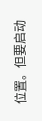位置。但要启动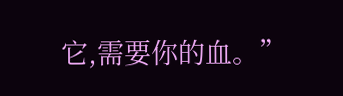它,需要你的血。”